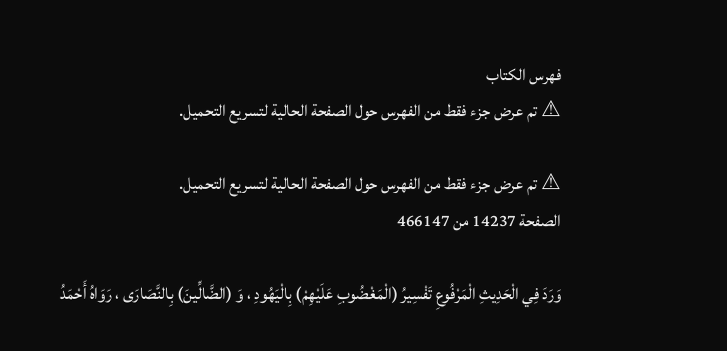فهرس الكتاب
⚠ تم عرض جزء فقط من الفهرس حول الصفحة الحالية لتسريع التحميل.

⚠ تم عرض جزء فقط من الفهرس حول الصفحة الحالية لتسريع التحميل.
الصفحة 14237 من 466147

وَرَدَ فِي الْحَدِيثِ الْمَرْفُوعِ تَفْسِيرُ (الْمَغْضُوبِ عَلَيْهِمْ) بِالْيَهُودِ ، وَ (الضَّالِّينَ) بِالنَّصَارَى ، رَوَاهُ أَحْمَدُ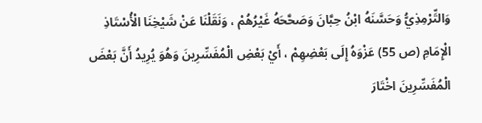وَالتِّرْمِذِيُّ وَحَسَّنَهُ ابْنُ حِبَّانَ وَصَحَّحَهُ غَيْرُهُمْ ، وَنَقَلْنَا عَنْ شَيْخِنَا الْأُسْتَاذِ الْإِمَامِ (ص 55) عَزْوَهُ إِلَى بَعْضِهِمْ ، أَيْ بَعْضِ الْمُفَسِّرِينَ وَهُوَ يُرِيدُ أَنَّ بَعْضَ الْمُفَسِّرِينَ اخْتَارَ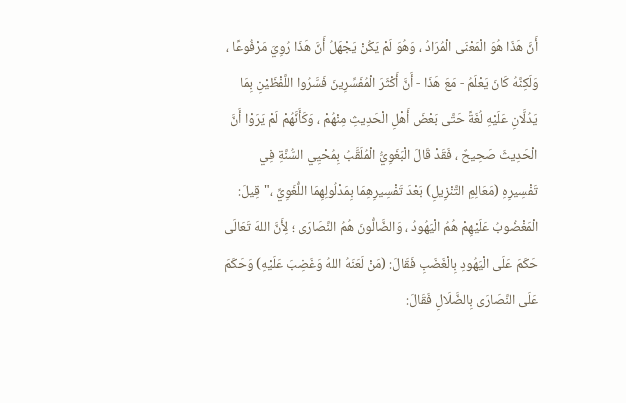أَنَّ هَذَا هُوَ الْمَعْنَى الْمُرَادُ ، وَهُوَ لَمْ يَكُنْ يَجْهَلُ أَنَّ هَذَا رُوِيَ مَرْفُوعًا ، وَلَكِنَّهُ كَانَ يَعْلَمُ - مَعَ هَذَا - أَنَّ أَكْثَرَ الْمُفَسِّرِينَ فَسَّرُوا اللَّفْظَيْنِ بِمَا يَدُلَّانِ عَلَيْهِ لُغَةً حَتَّى بَعْضَ أَهْلِ الْحَدِيثِ مِنْهُمْ ، وَكَأَنَّهُمْ لَمْ يَرَوْا أَنَّ الْحَدِيثَ صَحِيحٌ ، فَقَدْ قَالَ الْبَغَوِيُّ الْمُلَقَّبُ بِمُحْيِي السُّنَّةِ فِي تَفْسِيرِهِ (مَعَالِمِ التَّنْزِيلِ) بَعْدَ تَفْسِيرِهِمَا بِمَدْلُولِهِمَا اللُّغَوِيِّ ،"قِيلَ: الْمَغْضُوبُ عَلَيْهِمْ هُمُ الْيَهُودُ ، وَالضَّالُّونَ هُمُ النَّصَارَى ؛ لِأَنَّ اللهَ تَعَالَى حَكَمَ عَلَى الْيَهُودِ بِالْغَضَبِ فَقَالَ: (مَنْ لَعَنَهُ اللهُ وَغَضِبَ عَلَيْهِ) وَحَكَمَ عَلَى النَّصَارَى بِالضَّلَالِ فَقَالَ: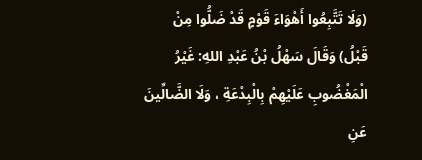(وَلَا تَتَّبِعُوا أَهْوَاءَ قَوْمٍ قَدْ ضَلُّوا مِنْ قَبْلُ) وَقَالَ سَهْلُ بْنُ عَبْدِ اللهِ: غَيْرُ الْمَغْضُوبِ عَلَيْهِمْ بِالْبِدْعَةِ ، وَلَا الضَّالِّينَ عَنِ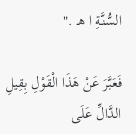السُّنَّةِ ا هـ ."

فَعَبَّرَ عَنْ هَذَا الْقَوْلِ بِقِيلِ الدَّالِّ عَلَى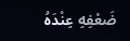ضَعْفِهِ عِنْدَهُ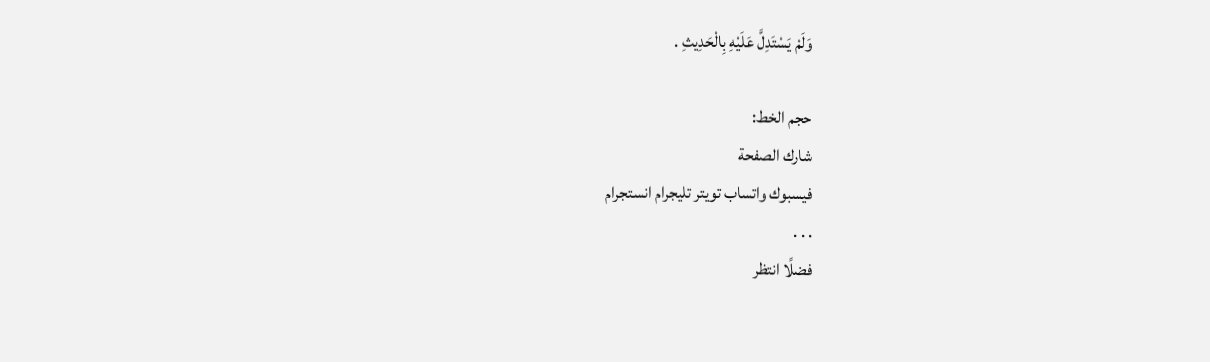وَلَمْ يَسْتَدِلَّ عَلَيْهِ بِالْحَدِيثِ .

حجم الخط:
شارك الصفحة
فيسبوك واتساب تويتر تليجرام انستجرام
. . .
فضلًا انتظر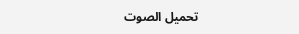تحميل الصوت